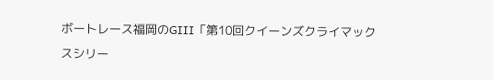ボートレース福岡のGⅢ「第10回クイーンズクライマックスシリー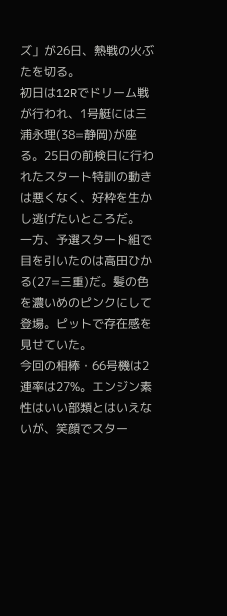ズ」が26日、熱戦の火ぶたを切る。
初日は12Rでドリーム戦が行われ、1号艇には三浦永理(38=静岡)が座る。25日の前検日に行われたスタート特訓の動きは悪くなく、好枠を生かし逃げたいところだ。
一方、予選スタート組で目を引いたのは高田ひかる(27=三重)だ。髪の色を濃いめのピンクにして登場。ピットで存在感を見せていた。
今回の相棒・66号機は2連率は27%。エンジン素性はいい部類とはいえないが、笑顔でスター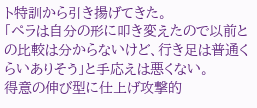ト特訓から引き揚げてきた。
「ペラは自分の形に叩き変えたので以前との比較は分からないけど、行き足は普通くらいありそう」と手応えは悪くない。
得意の伸び型に仕上げ攻撃的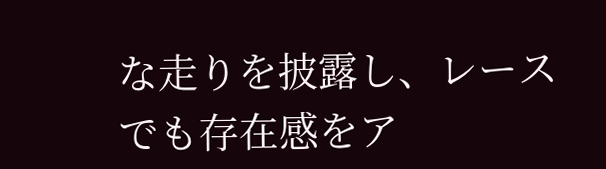な走りを披露し、レースでも存在感をア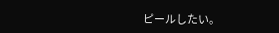ピールしたい。